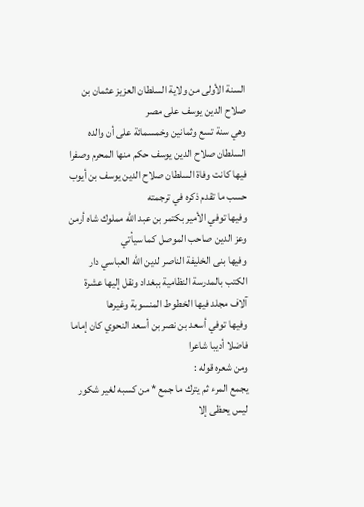السنة الأولى من ولاية السلطان العزيز عثمان بن صلاح الدين يوسف على مصر
وهي سنة تسع وثمانين وخمسمائة على أن والده السلطان صلاح الدين يوسف حكم منها المحرم وصفرا
فيها كانت وفاة السلطان صلاح الدين يوسف بن أيوب حسب ما تقدم ذكره في ترجمته
وفيها توفي الأمير بكتمر بن عبد الله مملوك شاه أرمن
وعز الدين صاحب الموصل كما سيأتي
وفيها بنى الخليفة الناصر لدين الله العباسي دار الكتب بالمدرسة النظامية ببغداد ونقل إليها عشرة آلاف مجلد فيها الخطوط المنسوبة وغيرها
وفيها توفي أسعد بن نصر بن أسعد النحوي كان إماما فاضلا أديبا شاعرا
ومن شعره قوله :
يجمع المرء ثم يترك ما جمع * من كسبه لغير شكور
ليس يحظى إلا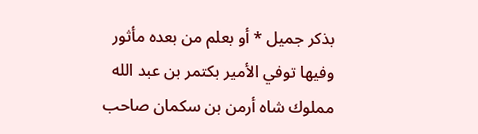بذكر جميل * أو بعلم من بعده مأثور
وفيها توفي الأمير بكتمر بن عبد الله مملوك شاه أرمن بن سكمان صاحب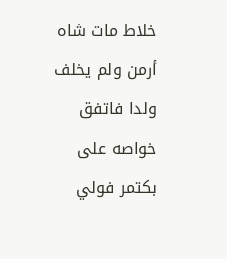خلاط مات شاه أرمن ولم يخلف ولدا فاتفق خواصه على بكتمر فولي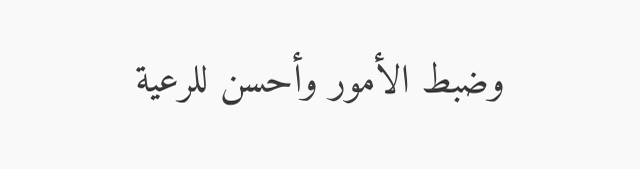وضبط الأمور وأحسن للرعية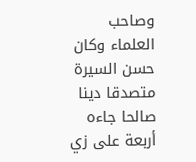وصاحب العلماء وكان حسن السيرة متصدقا دينا صالحا جاءه أربعة على زي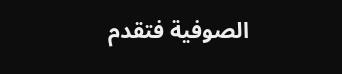الصوفية فتقدم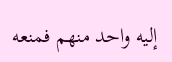إليه واحد منهم فمنعه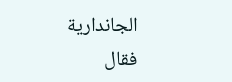الجاندارية
فقال